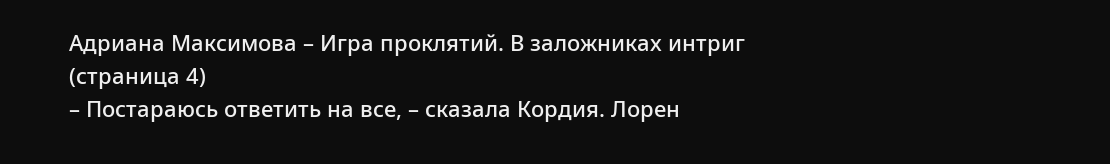Адриана Максимова – Игра проклятий. В заложниках интриг (страница 4)
– Постараюсь ответить на все, – сказала Кордия. Лорен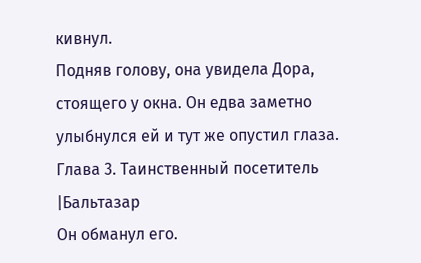кивнул.
Подняв голову, она увидела Дора, стоящего у окна. Он едва заметно улыбнулся ей и тут же опустил глаза.
Глава 3. Таинственный посетитель |Бальтазар
Он обманул его.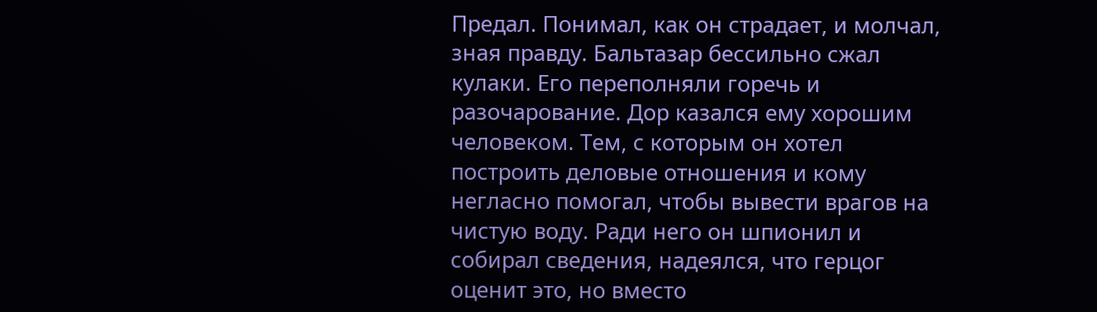Предал. Понимал, как он страдает, и молчал, зная правду. Бальтазар бессильно сжал кулаки. Его переполняли горечь и разочарование. Дор казался ему хорошим человеком. Тем, с которым он хотел построить деловые отношения и кому негласно помогал, чтобы вывести врагов на чистую воду. Ради него он шпионил и собирал сведения, надеялся, что герцог оценит это, но вместо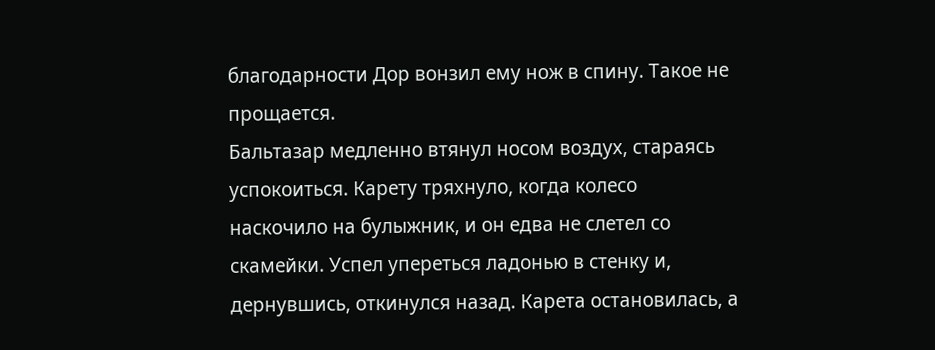благодарности Дор вонзил ему нож в спину. Такое не прощается.
Бальтазар медленно втянул носом воздух, стараясь успокоиться. Карету тряхнуло, когда колесо наскочило на булыжник, и он едва не слетел со скамейки. Успел упереться ладонью в стенку и, дернувшись, откинулся назад. Карета остановилась, а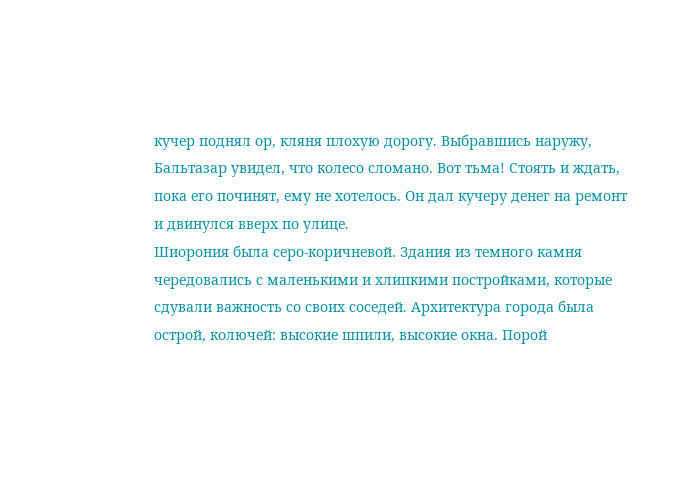кучер поднял ор, кляня плохую дорогу. Выбравшись наружу, Бальтазар увидел, что колесо сломано. Вот тьма! Стоять и ждать, пока его починят, ему не хотелось. Он дал кучеру денег на ремонт и двинулся вверх по улице.
Шиорония была серо-коричневой. Здания из темного камня чередовались с маленькими и хлипкими постройками, которые сдували важность со своих соседей. Архитектура города была острой, колючей: высокие шпили, высокие окна. Порой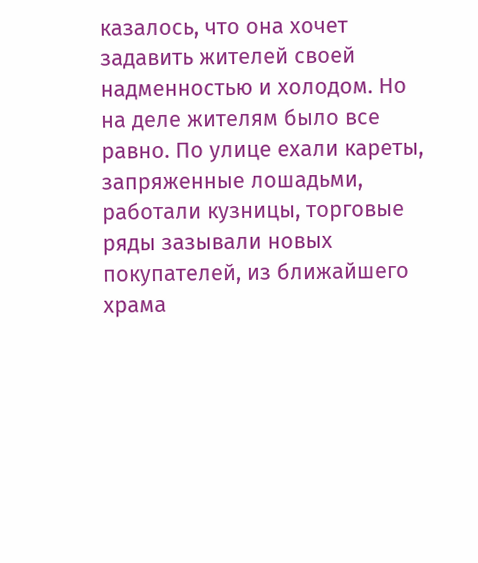казалось, что она хочет задавить жителей своей надменностью и холодом. Но на деле жителям было все равно. По улице ехали кареты, запряженные лошадьми, работали кузницы, торговые ряды зазывали новых покупателей, из ближайшего храма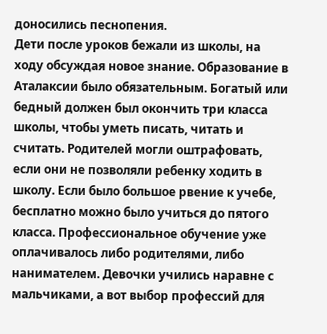доносились песнопения.
Дети после уроков бежали из школы, на ходу обсуждая новое знание. Образование в Аталаксии было обязательным. Богатый или бедный должен был окончить три класса школы, чтобы уметь писать, читать и считать. Родителей могли оштрафовать, если они не позволяли ребенку ходить в школу. Если было большое рвение к учебе, бесплатно можно было учиться до пятого класса. Профессиональное обучение уже оплачивалось либо родителями, либо нанимателем. Девочки учились наравне с мальчиками, а вот выбор профессий для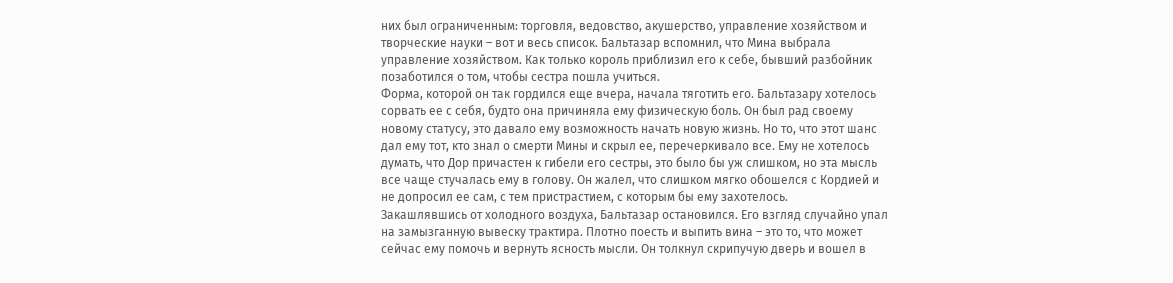них был ограниченным: торговля, ведовство, акушерство, управление хозяйством и творческие науки – вот и весь список. Бальтазар вспомнил, что Мина выбрала управление хозяйством. Как только король приблизил его к себе, бывший разбойник позаботился о том, чтобы сестра пошла учиться.
Форма, которой он так гордился еще вчера, начала тяготить его. Бальтазару хотелось сорвать ее с себя, будто она причиняла ему физическую боль. Он был рад своему новому статусу, это давало ему возможность начать новую жизнь. Но то, что этот шанс дал ему тот, кто знал о смерти Мины и скрыл ее, перечеркивало все. Ему не хотелось думать, что Дор причастен к гибели его сестры, это было бы уж слишком, но эта мысль все чаще стучалась ему в голову. Он жалел, что слишком мягко обошелся с Кордией и не допросил ее сам, с тем пристрастием, с которым бы ему захотелось.
Закашлявшись от холодного воздуха, Бальтазар остановился. Его взгляд случайно упал на замызганную вывеску трактира. Плотно поесть и выпить вина – это то, что может сейчас ему помочь и вернуть ясность мысли. Он толкнул скрипучую дверь и вошел в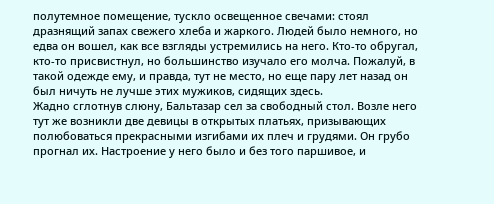полутемное помещение, тускло освещенное свечами: стоял дразнящий запах свежего хлеба и жаркого. Людей было немного, но едва он вошел, как все взгляды устремились на него. Кто-то обругал, кто-то присвистнул, но большинство изучало его молча. Пожалуй, в такой одежде ему, и правда, тут не место, но еще пару лет назад он был ничуть не лучше этих мужиков, сидящих здесь.
Жадно сглотнув слюну, Бальтазар сел за свободный стол. Возле него тут же возникли две девицы в открытых платьях, призывающих полюбоваться прекрасными изгибами их плеч и грудями. Он грубо прогнал их. Настроение у него было и без того паршивое, и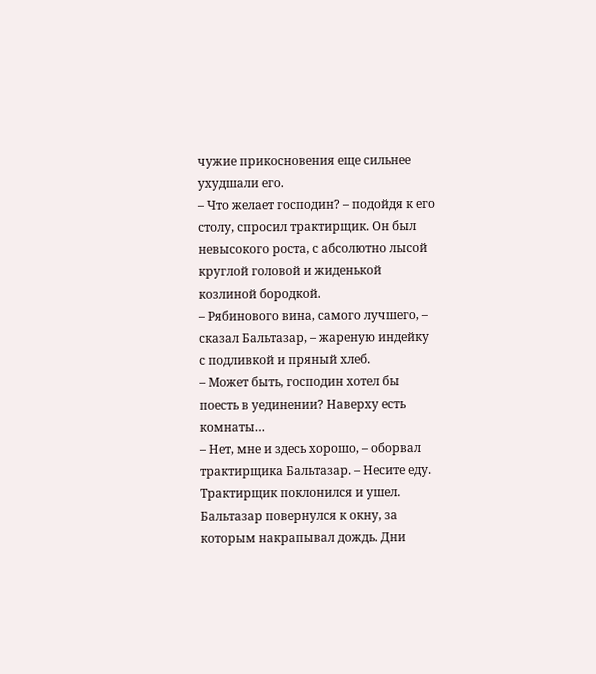чужие прикосновения еще сильнее ухудшали его.
– Что желает господин? – подойдя к его столу, спросил трактирщик. Он был невысокого роста, с абсолютно лысой круглой головой и жиденькой козлиной бородкой.
– Рябинового вина, самого лучшего, – сказал Бальтазар, – жареную индейку с подливкой и пряный хлеб.
– Может быть, господин хотел бы поесть в уединении? Наверху есть комнаты…
– Нет, мне и здесь хорошо, – оборвал трактирщика Бальтазар. – Несите еду.
Трактирщик поклонился и ушел. Бальтазар повернулся к окну, за которым накрапывал дождь. Дни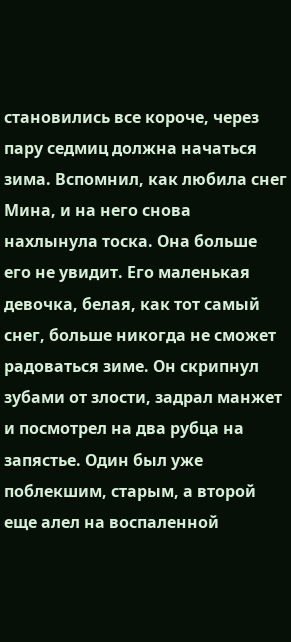становились все короче, через пару седмиц должна начаться зима. Вспомнил, как любила снег Мина, и на него снова нахлынула тоска. Она больше его не увидит. Его маленькая девочка, белая, как тот самый снег, больше никогда не сможет радоваться зиме. Он скрипнул зубами от злости, задрал манжет и посмотрел на два рубца на запястье. Один был уже поблекшим, старым, а второй еще алел на воспаленной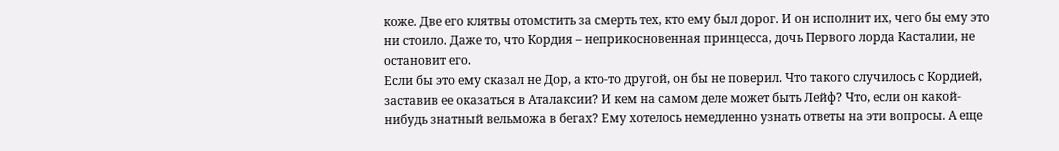коже. Две его клятвы отомстить за смерть тех, кто ему был дорог. И он исполнит их, чего бы ему это ни стоило. Даже то, что Кордия – неприкосновенная принцесса, дочь Первого лорда Касталии, не остановит его.
Если бы это ему сказал не Дор, а кто-то другой, он бы не поверил. Что такого случилось с Кордией, заставив ее оказаться в Аталаксии? И кем на самом деле может быть Лейф? Что, если он какой-нибудь знатный вельможа в бегах? Ему хотелось немедленно узнать ответы на эти вопросы. А еще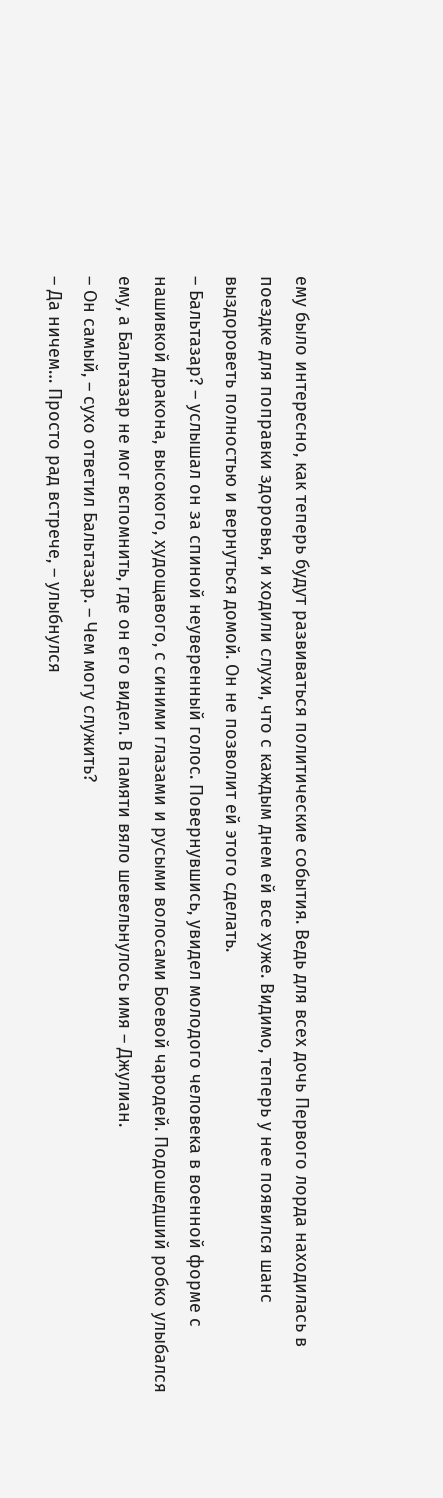ему было интересно, как теперь будут развиваться политические события. Ведь для всех дочь Первого лорда находилась в поездке для поправки здоровья, и ходили слухи, что с каждым днем ей все хуже. Видимо, теперь у нее появился шанс выздороветь полностью и вернуться домой. Он не позволит ей этого сделать.
– Бальтазар? – услышал он за спиной неуверенный голос. Повернувшись, увидел молодого человека в военной форме с нашивкой дракона, высокого, худощавого, с синими глазами и русыми волосами Боевой чародей. Подошедший робко улыбался ему, а Бальтазар не мог вспомнить, где он его видел. В памяти вяло шевельнулось имя – Джулиан.
– Он самый, – сухо ответил Бальтазар. – Чем могу служить?
– Да ничем… Просто рад встрече, – улыбнулся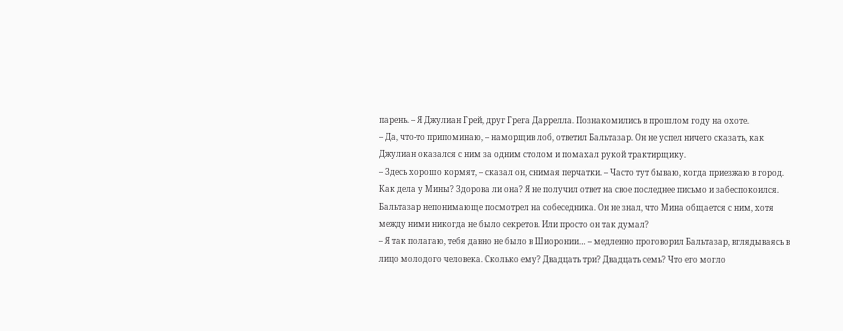парень. – Я Джулиан Грей, друг Грега Даррелла. Познакомились в прошлом году на охоте.
– Да, что-то припоминаю, – наморщив лоб, ответил Бальтазар. Он не успел ничего сказать, как Джулиан оказался с ним за одним столом и помахал рукой трактирщику.
– Здесь хорошо кормят, – сказал он, снимая перчатки. – Часто тут бываю, когда приезжаю в город. Как дела у Мины? Здорова ли она? Я не получил ответ на свое последнее письмо и забеспокоился.
Бальтазар непонимающе посмотрел на собеседника. Он не знал, что Мина общается с ним, хотя между ними никогда не было секретов. Или просто он так думал?
– Я так полагаю, тебя давно не было в Шиоронии… – медленно проговорил Бальтазар, вглядываясь в лицо молодого человека. Сколько ему? Двадцать три? Двадцать семь? Что его могло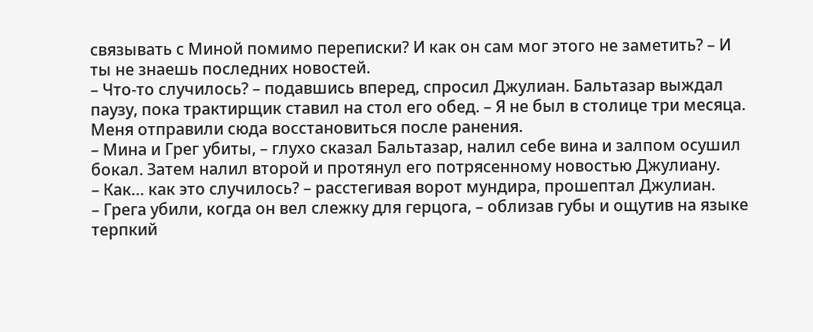связывать с Миной помимо переписки? И как он сам мог этого не заметить? – И ты не знаешь последних новостей.
– Что-то случилось? – подавшись вперед, спросил Джулиан. Бальтазар выждал паузу, пока трактирщик ставил на стол его обед. – Я не был в столице три месяца. Меня отправили сюда восстановиться после ранения.
– Мина и Грег убиты, – глухо сказал Бальтазар, налил себе вина и залпом осушил бокал. Затем налил второй и протянул его потрясенному новостью Джулиану.
– Как… как это случилось? – расстегивая ворот мундира, прошептал Джулиан.
– Грега убили, когда он вел слежку для герцога, – облизав губы и ощутив на языке терпкий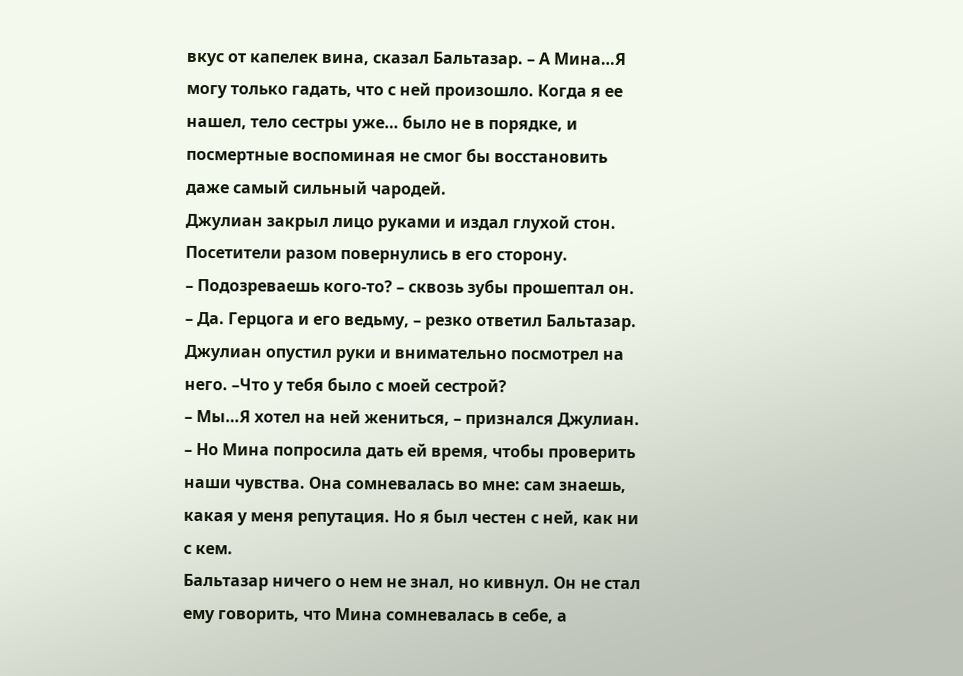вкус от капелек вина, сказал Бальтазар. – А Мина…Я могу только гадать, что с ней произошло. Когда я ее нашел, тело сестры уже… было не в порядке, и посмертные воспоминая не смог бы восстановить даже самый сильный чародей.
Джулиан закрыл лицо руками и издал глухой стон. Посетители разом повернулись в его сторону.
– Подозреваешь кого-то? – сквозь зубы прошептал он.
– Да. Герцога и его ведьму, – резко ответил Бальтазар. Джулиан опустил руки и внимательно посмотрел на него. –Что у тебя было с моей сестрой?
– Мы…Я хотел на ней жениться, – признался Джулиан. – Но Мина попросила дать ей время, чтобы проверить наши чувства. Она сомневалась во мне: сам знаешь, какая у меня репутация. Но я был честен с ней, как ни с кем.
Бальтазар ничего о нем не знал, но кивнул. Он не стал ему говорить, что Мина сомневалась в себе, а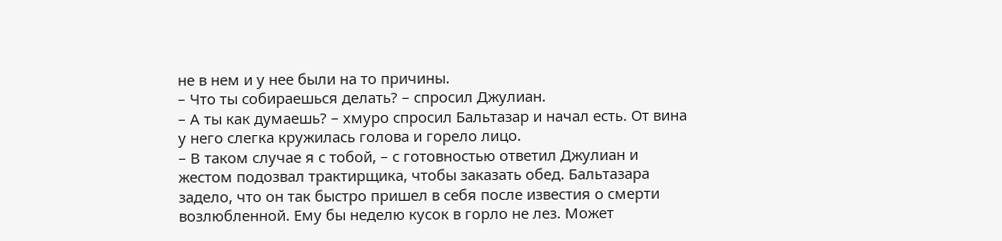не в нем и у нее были на то причины.
– Что ты собираешься делать? – спросил Джулиан.
– А ты как думаешь? – хмуро спросил Бальтазар и начал есть. От вина у него слегка кружилась голова и горело лицо.
– В таком случае я с тобой, – с готовностью ответил Джулиан и жестом подозвал трактирщика, чтобы заказать обед. Бальтазара задело, что он так быстро пришел в себя после известия о смерти возлюбленной. Ему бы неделю кусок в горло не лез. Может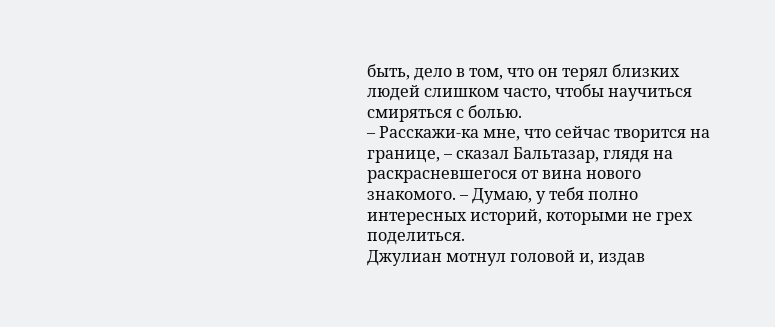быть, дело в том, что он терял близких людей слишком часто, чтобы научиться смиряться с болью.
– Расскажи-ка мне, что сейчас творится на границе, – сказал Бальтазар, глядя на раскрасневшегося от вина нового знакомого. – Думаю, у тебя полно интересных историй, которыми не грех поделиться.
Джулиан мотнул головой и, издав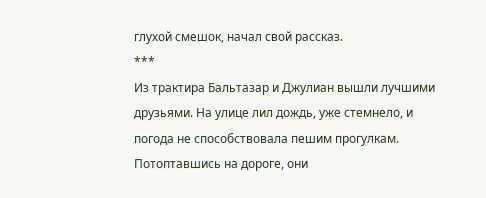глухой смешок, начал свой рассказ.
***
Из трактира Бальтазар и Джулиан вышли лучшими друзьями. На улице лил дождь, уже стемнело, и погода не способствовала пешим прогулкам. Потоптавшись на дороге, они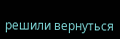решили вернуться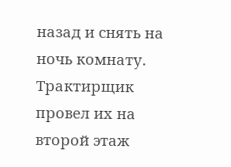назад и снять на ночь комнату. Трактирщик провел их на второй этаж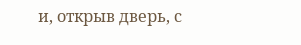и, открыв дверь, с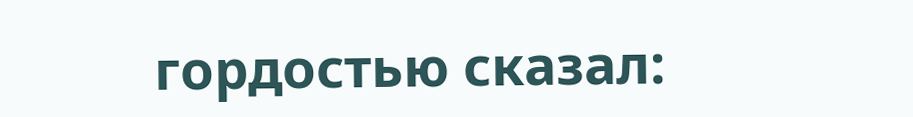гордостью сказал: